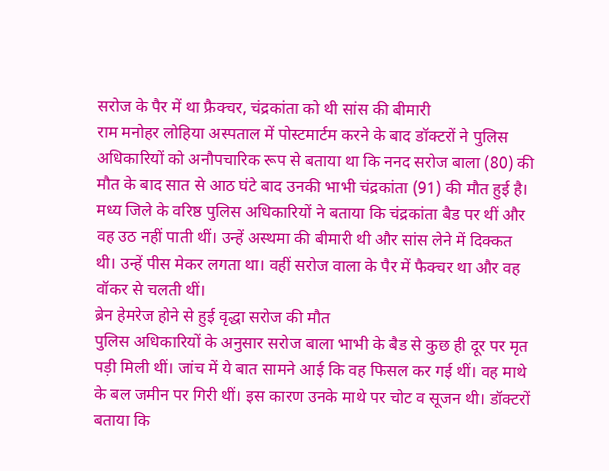सरोज के पैर में था फ्रैक्चर, चंद्रकांता को थी सांस की बीमारी
राम मनोहर लोहिया अस्पताल में पोस्टमार्टम करने के बाद डॉक्टरों ने पुलिस अधिकारियों को अनौपचारिक रूप से बताया था कि ननद सरोज बाला (80) की मौत के बाद सात से आठ घंटे बाद उनकी भाभी चंद्रकांता (91) की मौत हुई है। मध्य जिले के वरिष्ठ पुलिस अधिकारियों ने बताया कि चंद्रकांता बैड पर थीं और वह उठ नहीं पाती थीं। उन्हें अस्थमा की बीमारी थी और सांस लेने में दिक्कत थी। उन्हें पीस मेकर लगता था। वहीं सरोज वाला के पैर में फैक्चर था और वह वॉकर से चलती थीं।
ब्रेन हेमरेज होने से हुई वृद्धा सरोज की मौत
पुलिस अधिकारियों के अनुसार सरोज बाला भाभी के बैड से कुछ ही दूर पर मृत पड़ी मिली थीं। जांच में ये बात सामने आई कि वह फिसल कर गई थीं। वह माथे के बल जमीन पर गिरी थीं। इस कारण उनके माथे पर चोट व सूजन थी। डॉक्टरों बताया कि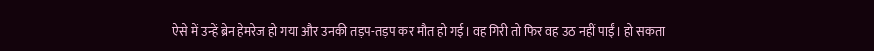ऐसे में उन्हें ब्रेन हेमरेज हो गया और उनकी तड़प-तड़प कर मौत हो गई। वह गिरी तो फिर वह उठ नहीं पाईं। हो सकता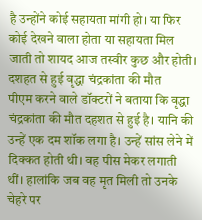है उन्होंने कोई सहायता मांगी हो। या फिर कोई देखने वाला होता या सहायता मिल जाती तो शायद आज तस्वीर कुछ और होती।
दशहत से हुई वृद्धा चंद्रकांता की मौत
पीएम करने वाले डॉक्टरों ने बताया कि वृद्धा चंद्रकांता की मौत दहशत से हुई है। यानि की उन्हें एक दम शॉक लगा है। उन्हें सांस लेने में दिक्कत होती थी। वह पीस मेकर लगाती थीं। हालांकि जब वह मृत मिली तो उनके चेहरे पर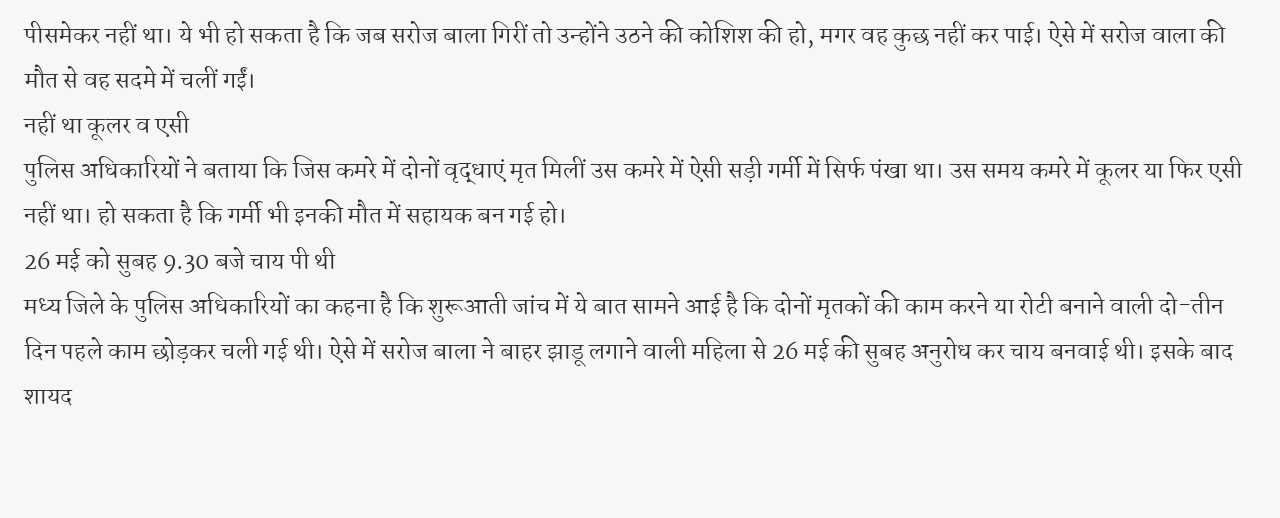पीसमेकर नहीं था। ये भी हो सकता है कि जब सरोज बाला गिरीं तो उन्होंने उठने की कोशिश की हो, मगर वह कुछ नहीं कर पाई। ऐसे में सरोज वाला की मौत से वह सदमे में चलीं गईं।
नहीं था कूलर व एसी
पुलिस अधिकारियों ने बताया कि जिस कमरे में दोनों वृद्धाएं मृत मिलीं उस कमरे में ऐसी सड़ी गर्मी में सिर्फ पंखा था। उस समय कमरे में कूलर या फिर एसी नहीं था। हो सकता है कि गर्मी भी इनकी मौत में सहायक बन गई हो।
26 मई को सुबह 9.30 बजे चाय पी थी
मध्य जिले के पुलिस अधिकारियों का कहना है कि शुरूआती जांच में ये बात सामने आई है कि दोनों मृतकों की काम करने या रोटी बनाने वाली दो-तीन दिन पहले काम छोड़कर चली गई थी। ऐसे में सरोज बाला ने बाहर झाडू लगाने वाली महिला से 26 मई की सुबह अनुरोध कर चाय बनवाई थी। इसके बाद शायद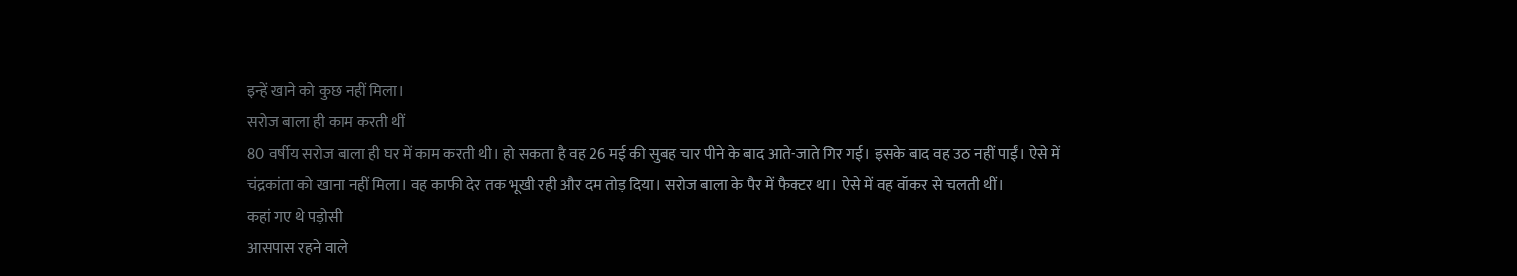इन्हें खाने को कुछ नहीं मिला।
सरोज बाला ही काम करती थीं
80 वर्षीय सरोज बाला ही घर में काम करती थी। हो सकता है वह 26 मई की सुबह चार पीने के बाद आते-जाते गिर गई। इसके बाद वह उठ नहीं पाईं। ऐसे में चंद्रकांता को खाना नहीं मिला। वह काफी देर तक भूखी रही और दम तोड़ दिया। सरोज बाला के पैर में फैक्टर था। ऐसे में वह वॉकर से चलती थीं।
कहां गए थे पड़ोसी
आसपास रहने वाले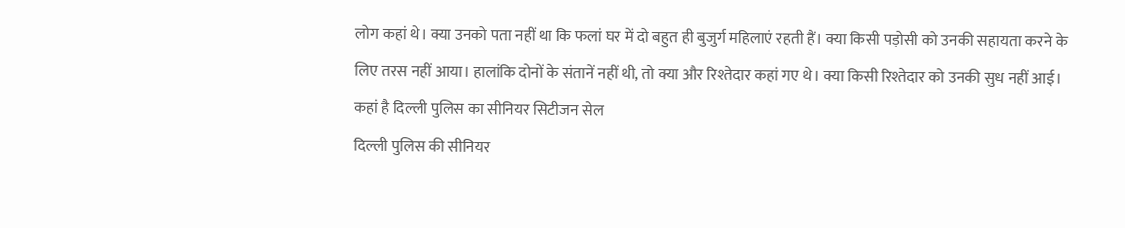लोग कहां थे। क्या उनको पता नहीं था कि फलां घर में दो बहुत ही बुजुर्ग महिलाएं रहती हैं। क्या किसी पड़ोसी को उनकी सहायता करने के लिए तरस नहीं आया। हालांकि दोनों के संतानें नहीं थी, तो क्या और रिश्तेदार कहां गए थे। क्या किसी रिश्तेदार को उनकी सुध नहीं आई।
कहां है दिल्ली पुलिस का सीनियर सिटीजन सेल
दिल्ली पुलिस की सीनियर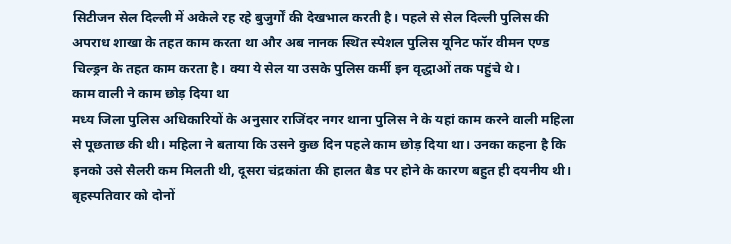सिटीजन सेल दिल्ली में अकेले रह रहे बुजुर्गों की देखभाल करती है। पहले से सेल दिल्ली पुलिस की अपराध शाखा के तहत काम करता था और अब नानक स्थित स्पेशल पुलिस यूनिट फॉर वीमन एण्ड चिल्ड्रन के तहत काम करता है। क्या ये सेल या उसके पुलिस कर्मी इन वृद्धाओं तक पहुंचे थे।
काम वाली ने काम छोड़ दिया था
मध्य जिला पुलिस अधिकारियों के अनुसार राजिंदर नगर थाना पुलिस ने के यहां काम करने वाली महिला से पूछताछ की थी। महिला ने बताया कि उसने कुछ दिन पहले काम छोड़ दिया था। उनका कहना है कि इनको उसे सैलरी कम मिलती थी, दूसरा चंद्रकांता की हालत बैड पर होने के कारण बहुत ही दयनीय थी।
बृहस्पतिवार को दोनों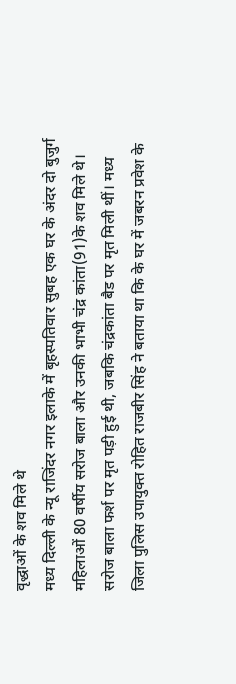वृद्धाओं के शव मिले थे
मध्य दिल्ली के न्यू राजिंदर नगर इलाके में बृहस्पतिवार सुबह एक घर के अंदर दो बुजुर्ग महिलाओं 80 वर्षीय सरोज बाला और उनकी भाभी चंद्र कांता(91)के शव मिले थे। सरोज बाला फर्श पर मृत पड़ी हुई थी, जबकि चंद्रकांता बैड पर मृत मिली थीं। मध्य जिला पुलिस उपायुक्त रोहित राजबीर सिंह ने बताया था कि के घर में जबरन प्रवेश के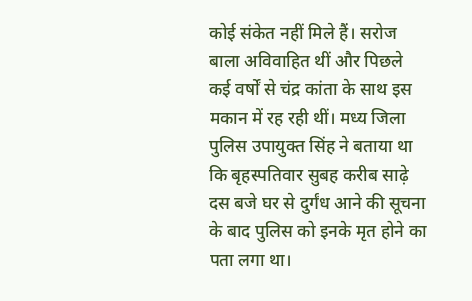कोई संकेत नहीं मिले हैं। सरोज बाला अविवाहित थीं और पिछले कई वर्षों से चंद्र कांता के साथ इस मकान में रह रही थीं। मध्य जिला पुलिस उपायुक्त सिंह ने बताया था कि बृहस्पतिवार सुबह करीब साढ़े दस बजे घर से दुर्गंध आने की सूचना के बाद पुलिस को इनके मृत होने का पता लगा था।